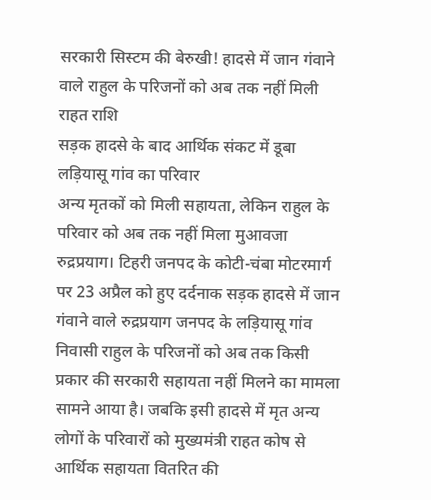सरकारी सिस्टम की बेरुखी! हादसे में जान गंवाने वाले राहुल के परिजनों को अब तक नहीं मिली राहत राशि
सड़क हादसे के बाद आर्थिक संकट में डूबा लड़ियासू गांव का परिवार
अन्य मृतकों को मिली सहायता, लेकिन राहुल के परिवार को अब तक नहीं मिला मुआवजा
रुद्रप्रयाग। टिहरी जनपद के कोटी-चंबा मोटरमार्ग पर 23 अप्रैल को हुए दर्दनाक सड़क हादसे में जान गंवाने वाले रुद्रप्रयाग जनपद के लड़ियासू गांव निवासी राहुल के परिजनों को अब तक किसी प्रकार की सरकारी सहायता नहीं मिलने का मामला सामने आया है। जबकि इसी हादसे में मृत अन्य लोगों के परिवारों को मुख्यमंत्री राहत कोष से आर्थिक सहायता वितरित की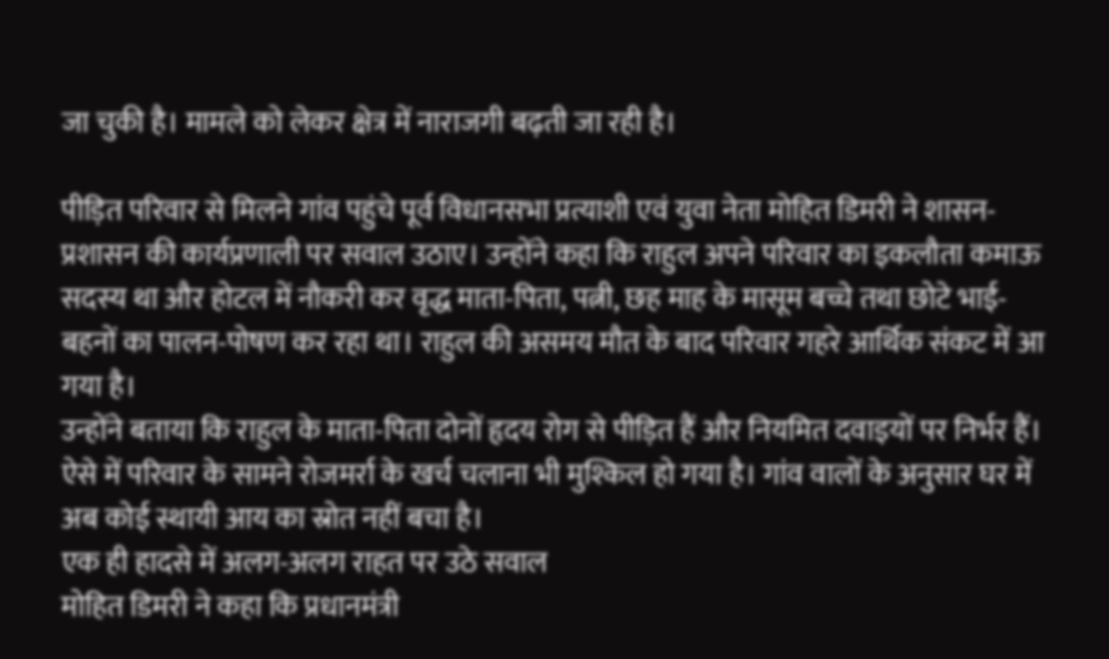जा चुकी है। मामले को लेकर क्षेत्र में नाराजगी बढ़ती जा रही है।

पीड़ित परिवार से मिलने गांव पहुंचे पूर्व विधानसभा प्रत्याशी एवं युवा नेता मोहित डिमरी ने शासन-प्रशासन की कार्यप्रणाली पर सवाल उठाए। उन्होंने कहा कि राहुल अपने परिवार का इकलौता कमाऊ सदस्य था और होटल में नौकरी कर वृद्ध माता-पिता, पत्नी, छह माह के मासूम बच्चे तथा छोटे भाई-बहनों का पालन-पोषण कर रहा था। राहुल की असमय मौत के बाद परिवार गहरे आर्थिक संकट में आ गया है।
उन्होंने बताया कि राहुल के माता-पिता दोनों हृदय रोग से पीड़ित हैं और नियमित दवाइयों पर निर्भर हैं। ऐसे में परिवार के सामने रोजमर्रा के खर्च चलाना भी मुश्किल हो गया है। गांव वालों के अनुसार घर में अब कोई स्थायी आय का स्रोत नहीं बचा है।
एक ही हादसे में अलग-अलग राहत पर उठे सवाल
मोहित डिमरी ने कहा कि प्रधानमंत्री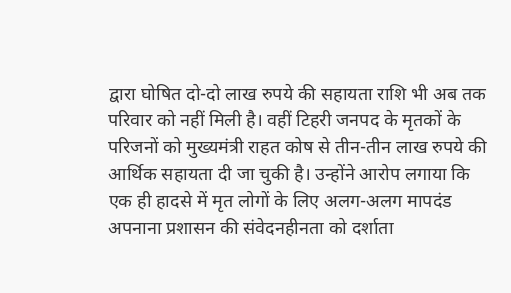द्वारा घोषित दो-दो लाख रुपये की सहायता राशि भी अब तक परिवार को नहीं मिली है। वहीं टिहरी जनपद के मृतकों के परिजनों को मुख्यमंत्री राहत कोष से तीन-तीन लाख रुपये की आर्थिक सहायता दी जा चुकी है। उन्होंने आरोप लगाया कि एक ही हादसे में मृत लोगों के लिए अलग-अलग मापदंड अपनाना प्रशासन की संवेदनहीनता को दर्शाता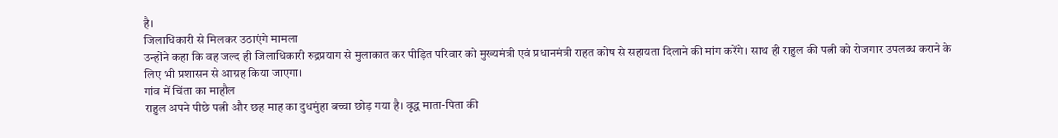है।
जिलाधिकारी से मिलकर उठाएंगे मामला
उन्होंने कहा कि वह जल्द ही जिलाधिकारी रुद्रप्रयाग से मुलाकात कर पीड़ित परिवार को मुख्यमंत्री एवं प्रधानमंत्री राहत कोष से सहायता दिलाने की मांग करेंगे। साथ ही राहुल की पत्नी को रोजगार उपलब्ध कराने के लिए भी प्रशासन से आग्रह किया जाएगा।
गांव में चिंता का माहौल
राहुल अपने पीछे पत्नी और छह माह का दुधमुंहा बच्चा छोड़ गया है। वृद्ध माता-पिता की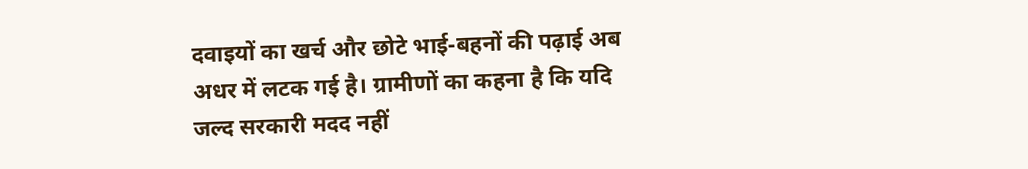दवाइयों का खर्च और छोटे भाई-बहनों की पढ़ाई अब अधर में लटक गई है। ग्रामीणों का कहना है कि यदि जल्द सरकारी मदद नहीं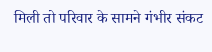मिली तो परिवार के सामने गंभीर संकट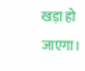खड़ा हो जाएगा।